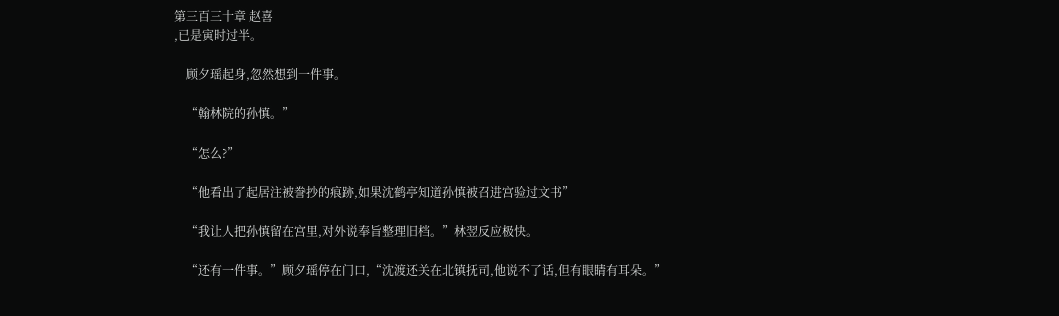第三百三十章 赵喜
,已是寅时过半。

    顾夕瑶起身,忽然想到一件事。

    “翰林院的孙慎。”

    “怎么?”

    “他看出了起居注被誊抄的痕跡,如果沈鹤亭知道孙慎被召进宫验过文书”

    “我让人把孙慎留在宫里,对外说奉旨整理旧档。”林翌反应极快。

    “还有一件事。”顾夕瑶停在门口,“沈渡还关在北镇抚司,他说不了话,但有眼睛有耳朵。”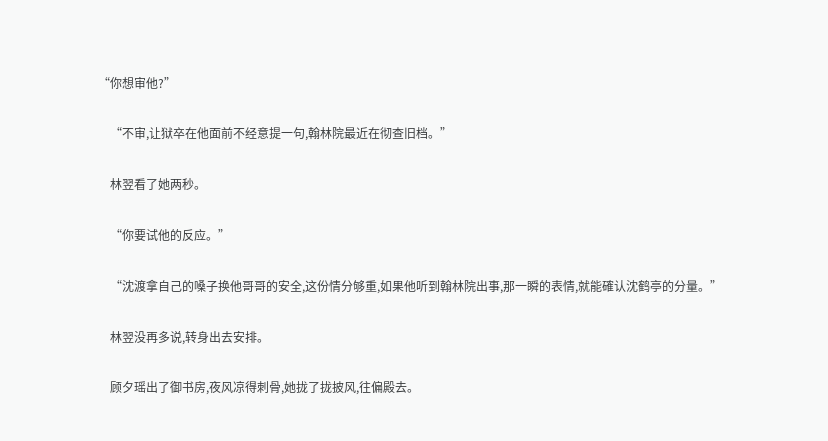“你想审他?”

    “不审,让狱卒在他面前不经意提一句,翰林院最近在彻查旧档。”

    林翌看了她两秒。

    “你要试他的反应。”

    “沈渡拿自己的嗓子换他哥哥的安全,这份情分够重,如果他听到翰林院出事,那一瞬的表情,就能確认沈鹤亭的分量。”

    林翌没再多说,转身出去安排。

    顾夕瑶出了御书房,夜风凉得刺骨,她拢了拢披风,往偏殿去。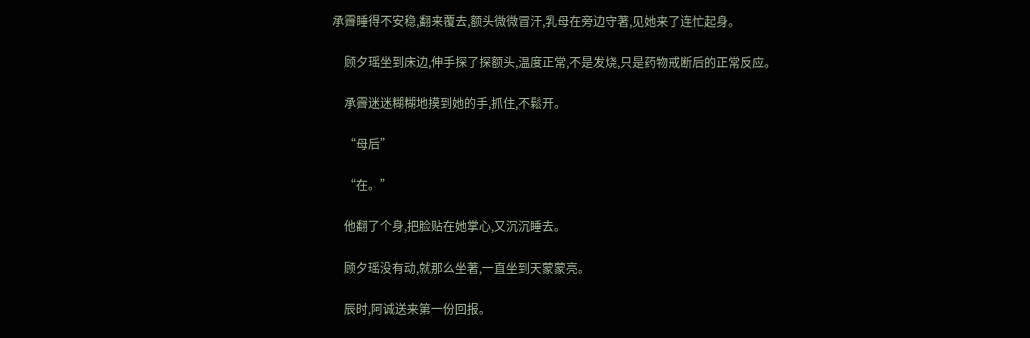承霽睡得不安稳,翻来覆去,额头微微冒汗,乳母在旁边守著,见她来了连忙起身。

    顾夕瑶坐到床边,伸手探了探额头,温度正常,不是发烧,只是药物戒断后的正常反应。

    承霽迷迷糊糊地摸到她的手,抓住,不鬆开。

    “母后”

    “在。”

    他翻了个身,把脸贴在她掌心,又沉沉睡去。

    顾夕瑶没有动,就那么坐著,一直坐到天蒙蒙亮。

    辰时,阿诚送来第一份回报。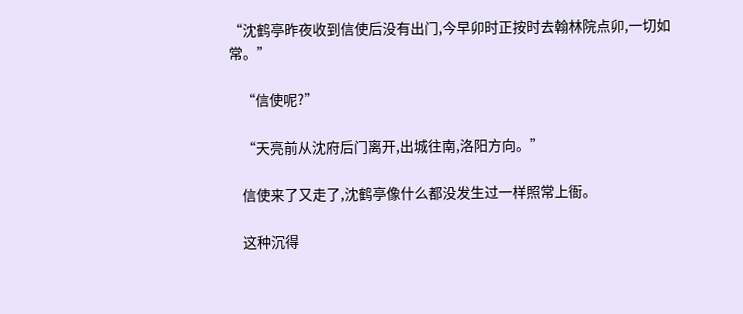“沈鹤亭昨夜收到信使后没有出门,今早卯时正按时去翰林院点卯,一切如常。”

    “信使呢?”

    “天亮前从沈府后门离开,出城往南,洛阳方向。”

    信使来了又走了,沈鹤亭像什么都没发生过一样照常上衙。

    这种沉得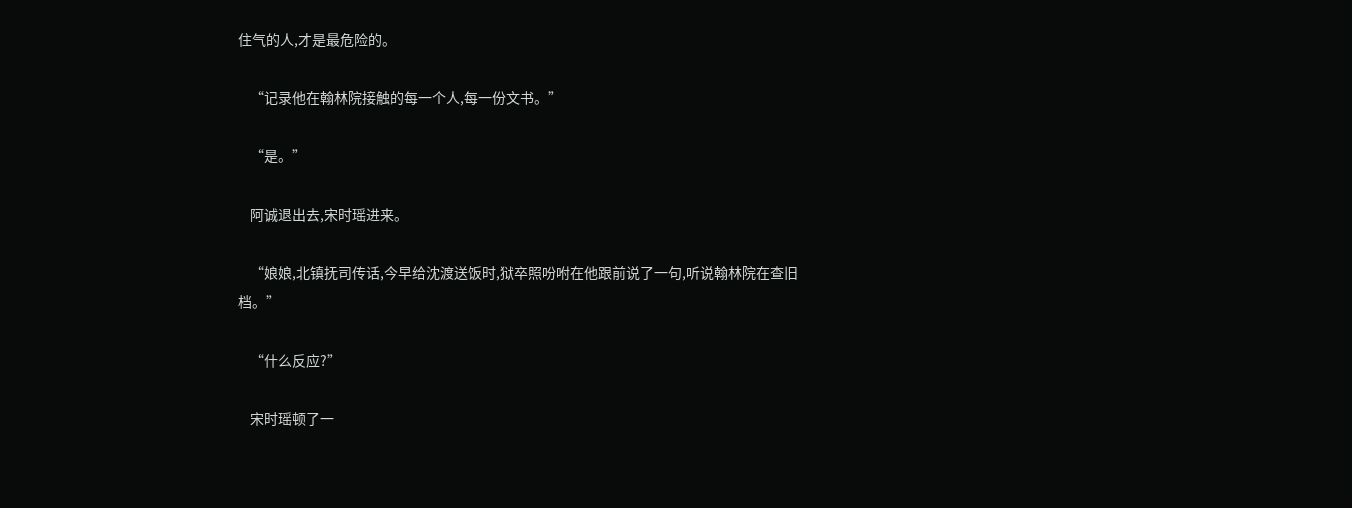住气的人,才是最危险的。

    “记录他在翰林院接触的每一个人,每一份文书。”

    “是。”

    阿诚退出去,宋时瑶进来。

    “娘娘,北镇抚司传话,今早给沈渡送饭时,狱卒照吩咐在他跟前说了一句,听说翰林院在查旧档。”

    “什么反应?”

    宋时瑶顿了一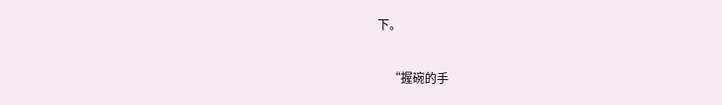下。

    “握碗的手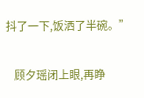抖了一下,饭洒了半碗。”

    顾夕瑶闭上眼,再睁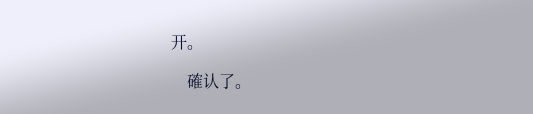开。

    確认了。